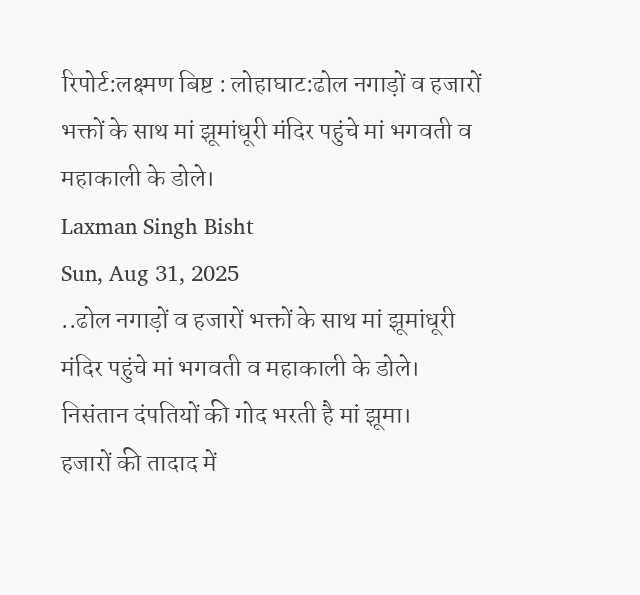रिपोर्ट:लक्ष्मण बिष्ट : लोहाघाट:ढोल नगाड़ों व हजारों भक्तों के साथ मां झूमांधूरी मंदिर पहुंचे मां भगवती व महाकाली के डोले।
Laxman Singh Bisht
Sun, Aug 31, 2025
..ढोल नगाड़ों व हजारों भक्तों के साथ मां झूमांधूरी मंदिर पहुंचे मां भगवती व महाकाली के डोले।
निसंतान दंपतियों की गोद भरती है मां झूमा।
हजारों की तादाद में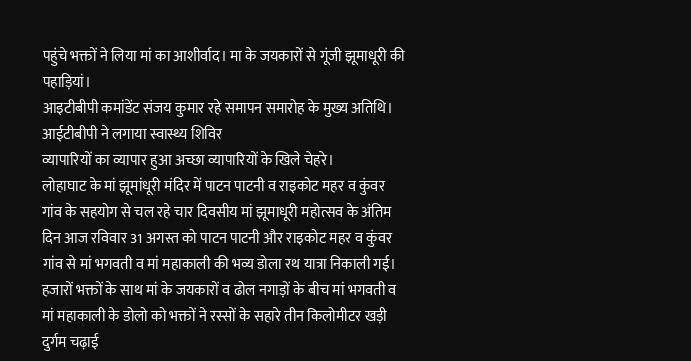पहुंचे भक्तों ने लिया मां का आशीर्वाद। मा के जयकारों से गूंजी झूमाधूरी की पहाड़ियां।
आइटीबीपी कमांडेंट संजय कुमार रहे समापन समारोह के मुख्य अतिथि।
आईटीबीपी ने लगाया स्वास्थ्य शिविर
व्यापारियों का व्यापार हुआ अच्छा व्यापारियों के खिले चेहरे।
लोहाघाट के मां झूमांधूरी मंदिर में पाटन पाटनी व राइकोट महर व कुंवर गांव के सहयोग से चल रहे चार दिवसीय मां झूमाधूरी महोत्सव के अंतिम दिन आज रविवार 31 अगस्त को पाटन पाटनी और राइकोट महर व कुंवर गांव से मां भगवती व मां महाकाली की भव्य डोला रथ यात्रा निकाली गई। हजारों भक्तों के साथ मां के जयकारों व ढोल नगाड़ों के बीच मां भगवती व मां महाकाली के डोलो को भक्तों ने रस्सों के सहारे तीन किलोमीटर खड़ी दुर्गम चढ़ाई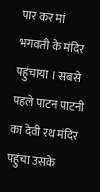पार कर मां भगवती के मंदिर पहुंचाया । सबसे पहले पाटन पाटनी का देवी रथ मंदिर पहुंचा उसके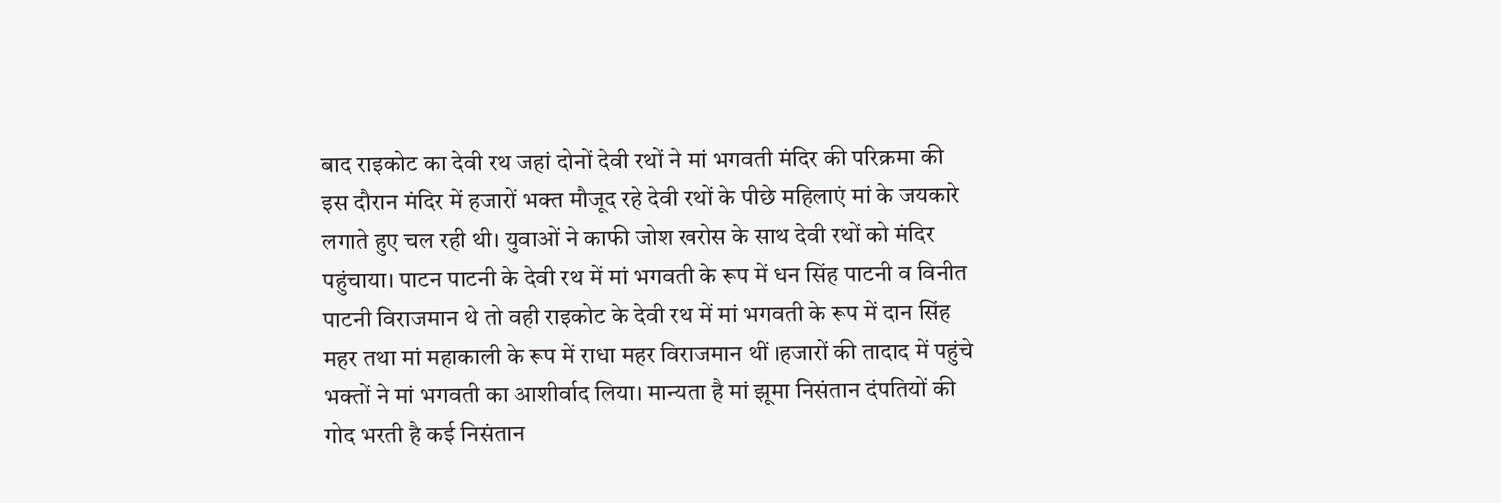बाद राइकोट का देवी रथ जहां दोनों देवी रथों ने मां भगवती मंदिर की परिक्रमा की
इस दौरान मंदिर में हजारों भक्त मौजूद रहे देवी रथों के पीछे महिलाएं मां के जयकारे लगाते हुए चल रही थी। युवाओं ने काफी जोश खरोस के साथ देवी रथों को मंदिर पहुंचाया। पाटन पाटनी के देवी रथ में मां भगवती के रूप में धन सिंह पाटनी व विनीत पाटनी विराजमान थे तो वही राइकोट के देवी रथ में मां भगवती के रूप में दान सिंह महर तथा मां महाकाली के रूप में राधा महर विराजमान थीं ।हजारों की तादाद में पहुंचे भक्तों ने मां भगवती का आशीर्वाद लिया। मान्यता है मां झूमा निसंतान दंपतियों की गोद भरती है कई निसंतान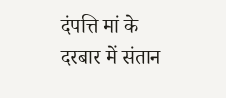दंपत्ति मां के दरबार में संतान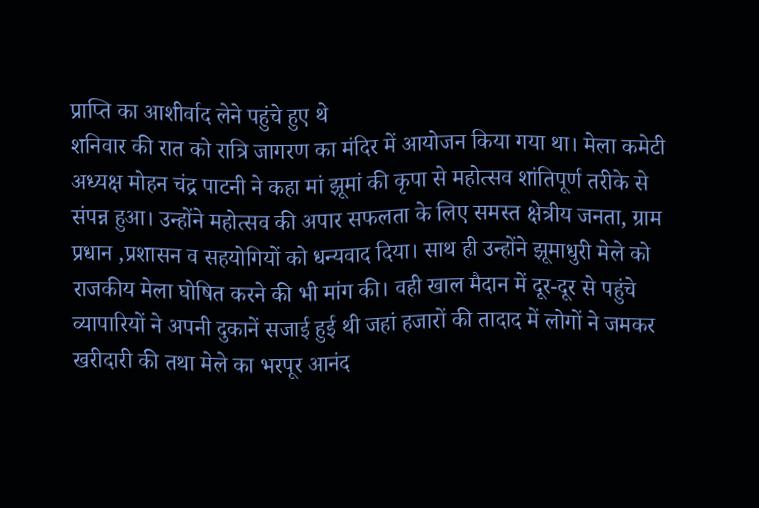प्राप्ति का आशीर्वाद लेने पहुंचे हुए थे
शनिवार की रात को रात्रि जागरण का मंदिर में आयोजन किया गया था। मेला कमेटी अध्यक्ष मोहन चंद्र पाटनी ने कहा मां झूमां की कृपा से महोत्सव शांतिपूर्ण तरीके से संपन्न हुआ। उन्होंने महोत्सव की अपार सफलता के लिए समस्त क्षेत्रीय जनता, ग्राम प्रधान ,प्रशासन व सहयोगियों को धन्यवाद दिया। साथ ही उन्होंने झूमाधुरी मेले को राजकीय मेला घोषित करने की भी मांग की। वही खाल मैदान में दूर-दूर से पहुंचे व्यापारियों ने अपनी दुकानें सजाई हुई थी जहां हजारों की तादाद में लोगों ने जमकर खरीदारी की तथा मेले का भरपूर आनंद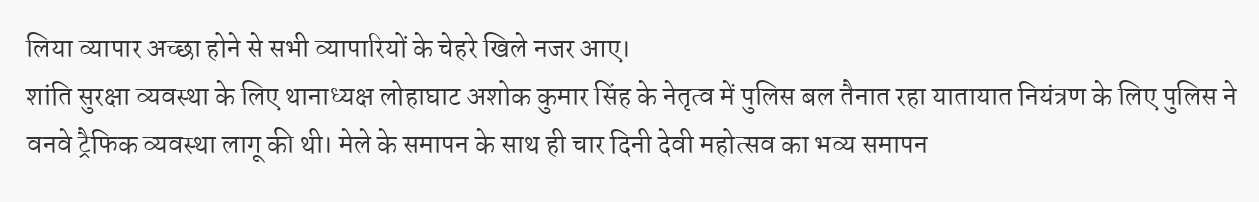लिया व्यापार अच्छा होने से सभी व्यापारियों के चेहरे खिले नजर आए।
शांति सुरक्षा व्यवस्था के लिए थानाध्यक्ष लोहाघाट अशोक कुमार सिंह के नेतृत्व में पुलिस बल तैनात रहा यातायात नियंत्रण के लिए पुलिस ने वनवे ट्रैफिक व्यवस्था लागू की थी। मेले के समापन के साथ ही चार दिनी देवी महोत्सव का भव्य समापन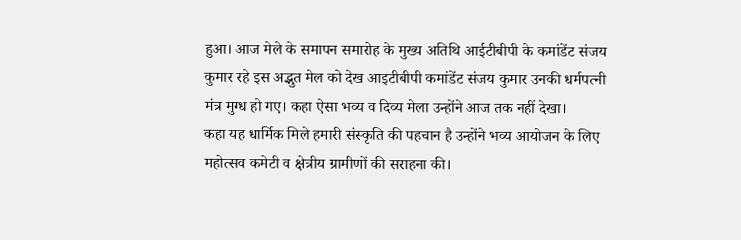हुआ। आज मेले के समापन समारोह के मुख्य अतिथि आईटीबीपी के कमांडेंट संजय कुमार रहे इस अद्भुत मेल को देख आइटीबीपी कमांडेंट संजय कुमार उनकी धर्मपत्नी मंत्र मुग्ध हो गए। कहा ऐसा भव्य व दिव्य मेला उन्होंने आज तक नहीं देखा।
कहा यह धार्मिक मिले हमारी संस्कृति की पहचान है उन्होंने भव्य आयोजन के लिए महोत्सव कमेटी व क्षेत्रीय ग्रामीणों की सराहना की।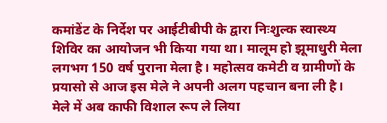कमांडेंट के निर्देश पर आईटीबीपी के द्वारा निःशुल्क स्वास्थ्य शिविर का आयोजन भी किया गया था। मालूम हो झूमाधुरी मेला लगभग 150 वर्ष पुराना मेला है। महोत्सव कमेटी व ग्रामीणों के प्रयासो से आज इस मेले ने अपनी अलग पहचान बना ली है। मेले में अब काफी विशाल रूप ले लिया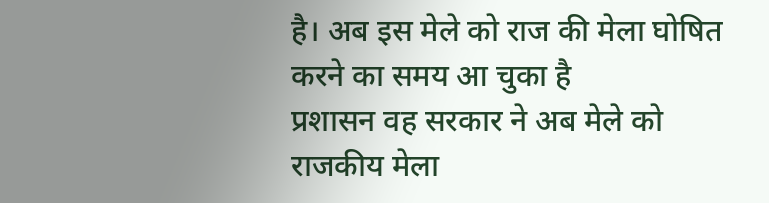है। अब इस मेले को राज की मेला घोषित करने का समय आ चुका है
प्रशासन वह सरकार ने अब मेले को राजकीय मेला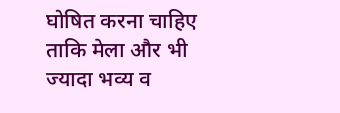घोषित करना चाहिए ताकि मेला और भी ज्यादा भव्य व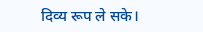दिव्य रूप ले सके।